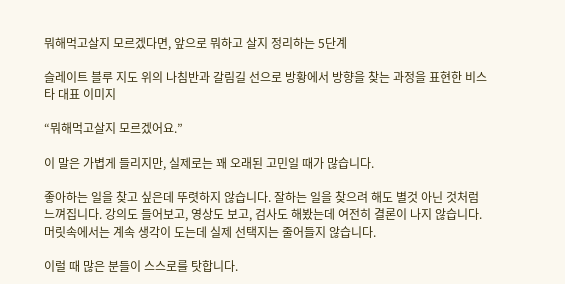뭐해먹고살지 모르겠다면, 앞으로 뭐하고 살지 정리하는 5단계

슬레이트 블루 지도 위의 나침반과 갈림길 선으로 방황에서 방향을 찾는 과정을 표현한 비스타 대표 이미지

“뭐해먹고살지 모르겠어요.”

이 말은 가볍게 들리지만, 실제로는 꽤 오래된 고민일 때가 많습니다.

좋아하는 일을 찾고 싶은데 뚜렷하지 않습니다. 잘하는 일을 찾으려 해도 별것 아닌 것처럼 느껴집니다. 강의도 들어보고, 영상도 보고, 검사도 해봤는데 여전히 결론이 나지 않습니다. 머릿속에서는 계속 생각이 도는데 실제 선택지는 줄어들지 않습니다.

이럴 때 많은 분들이 스스로를 탓합니다.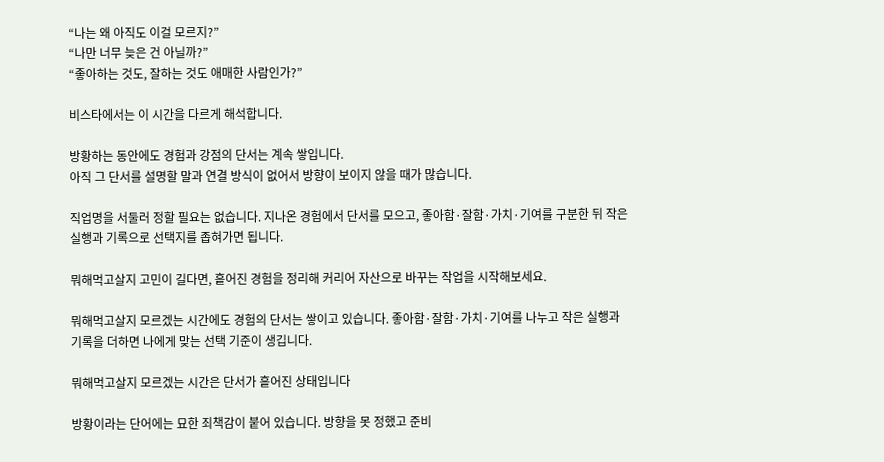“나는 왜 아직도 이걸 모르지?”
“나만 너무 늦은 건 아닐까?”
“좋아하는 것도, 잘하는 것도 애매한 사람인가?”

비스타에서는 이 시간을 다르게 해석합니다.

방황하는 동안에도 경험과 강점의 단서는 계속 쌓입니다.
아직 그 단서를 설명할 말과 연결 방식이 없어서 방향이 보이지 않을 때가 많습니다.

직업명을 서둘러 정할 필요는 없습니다. 지나온 경험에서 단서를 모으고, 좋아함·잘함·가치·기여를 구분한 뒤 작은 실행과 기록으로 선택지를 좁혀가면 됩니다.

뭐해먹고살지 고민이 길다면, 흩어진 경험을 정리해 커리어 자산으로 바꾸는 작업을 시작해보세요.

뭐해먹고살지 모르겠는 시간에도 경험의 단서는 쌓이고 있습니다. 좋아함·잘함·가치·기여를 나누고 작은 실행과 기록을 더하면 나에게 맞는 선택 기준이 생깁니다.

뭐해먹고살지 모르겠는 시간은 단서가 흩어진 상태입니다

방황이라는 단어에는 묘한 죄책감이 붙어 있습니다. 방향을 못 정했고 준비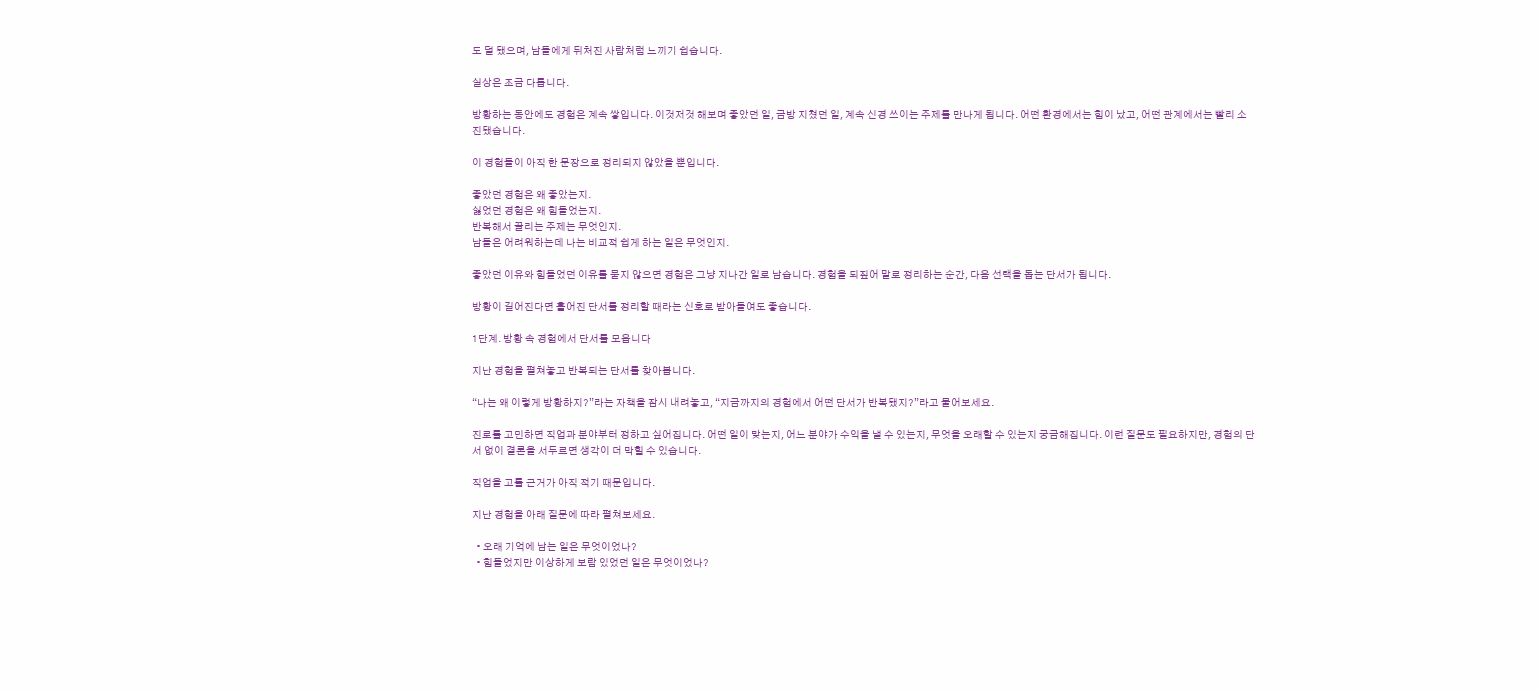도 덜 됐으며, 남들에게 뒤처진 사람처럼 느끼기 쉽습니다.

실상은 조금 다릅니다.

방황하는 동안에도 경험은 계속 쌓입니다. 이것저것 해보며 좋았던 일, 금방 지쳤던 일, 계속 신경 쓰이는 주제를 만나게 됩니다. 어떤 환경에서는 힘이 났고, 어떤 관계에서는 빨리 소진됐습니다.

이 경험들이 아직 한 문장으로 정리되지 않았을 뿐입니다.

좋았던 경험은 왜 좋았는지.
싫었던 경험은 왜 힘들었는지.
반복해서 끌리는 주제는 무엇인지.
남들은 어려워하는데 나는 비교적 쉽게 하는 일은 무엇인지.

좋았던 이유와 힘들었던 이유를 묻지 않으면 경험은 그냥 지나간 일로 남습니다. 경험을 되짚어 말로 정리하는 순간, 다음 선택을 돕는 단서가 됩니다.

방황이 길어진다면 흩어진 단서를 정리할 때라는 신호로 받아들여도 좋습니다.

1단계. 방황 속 경험에서 단서를 모읍니다

지난 경험을 펼쳐놓고 반복되는 단서를 찾아봅니다.

“나는 왜 이렇게 방황하지?”라는 자책을 잠시 내려놓고, “지금까지의 경험에서 어떤 단서가 반복됐지?”라고 물어보세요.

진로를 고민하면 직업과 분야부터 정하고 싶어집니다. 어떤 일이 맞는지, 어느 분야가 수익을 낼 수 있는지, 무엇을 오래할 수 있는지 궁금해집니다. 이런 질문도 필요하지만, 경험의 단서 없이 결론을 서두르면 생각이 더 막힐 수 있습니다.

직업을 고를 근거가 아직 적기 때문입니다.

지난 경험을 아래 질문에 따라 펼쳐보세요.

  • 오래 기억에 남는 일은 무엇이었나?
  • 힘들었지만 이상하게 보람 있었던 일은 무엇이었나?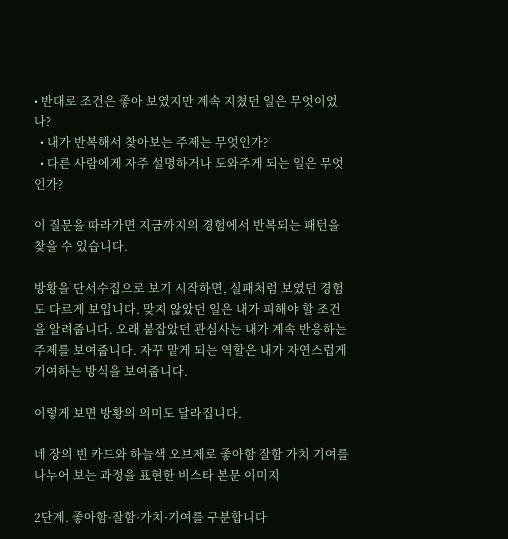• 반대로 조건은 좋아 보였지만 계속 지쳤던 일은 무엇이었나?
  • 내가 반복해서 찾아보는 주제는 무엇인가?
  • 다른 사람에게 자주 설명하거나 도와주게 되는 일은 무엇인가?

이 질문을 따라가면 지금까지의 경험에서 반복되는 패턴을 찾을 수 있습니다.

방황을 단서수집으로 보기 시작하면, 실패처럼 보였던 경험도 다르게 보입니다. 맞지 않았던 일은 내가 피해야 할 조건을 알려줍니다. 오래 붙잡았던 관심사는 내가 계속 반응하는 주제를 보여줍니다. 자꾸 맡게 되는 역할은 내가 자연스럽게 기여하는 방식을 보여줍니다.

이렇게 보면 방황의 의미도 달라집니다.

네 장의 빈 카드와 하늘색 오브제로 좋아함 잘함 가치 기여를 나누어 보는 과정을 표현한 비스타 본문 이미지

2단계. 좋아함·잘함·가치·기여를 구분합니다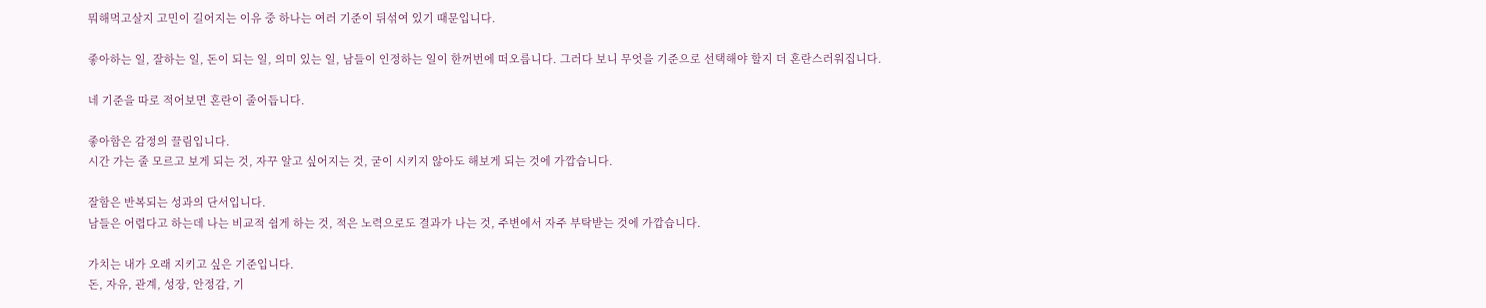뭐해먹고살지 고민이 길어지는 이유 중 하나는 여러 기준이 뒤섞여 있기 때문입니다.

좋아하는 일, 잘하는 일, 돈이 되는 일, 의미 있는 일, 남들이 인정하는 일이 한꺼번에 떠오릅니다. 그러다 보니 무엇을 기준으로 선택해야 할지 더 혼란스러워집니다.

네 기준을 따로 적어보면 혼란이 줄어듭니다.

좋아함은 감정의 끌림입니다.
시간 가는 줄 모르고 보게 되는 것, 자꾸 알고 싶어지는 것, 굳이 시키지 않아도 해보게 되는 것에 가깝습니다.

잘함은 반복되는 성과의 단서입니다.
남들은 어렵다고 하는데 나는 비교적 쉽게 하는 것, 적은 노력으로도 결과가 나는 것, 주변에서 자주 부탁받는 것에 가깝습니다.

가치는 내가 오래 지키고 싶은 기준입니다.
돈, 자유, 관계, 성장, 안정감, 기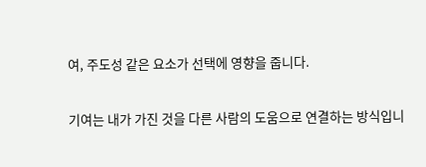여, 주도성 같은 요소가 선택에 영향을 줍니다.

기여는 내가 가진 것을 다른 사람의 도움으로 연결하는 방식입니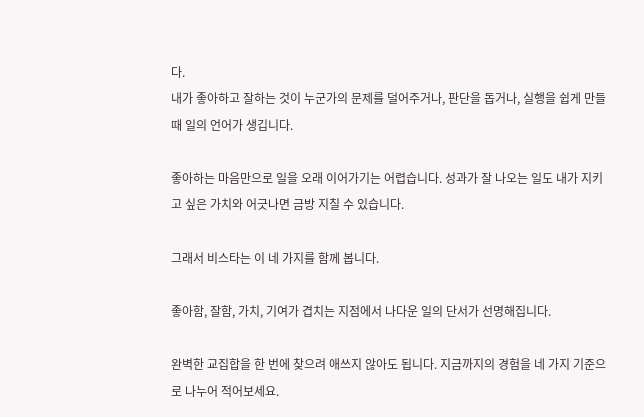다.
내가 좋아하고 잘하는 것이 누군가의 문제를 덜어주거나, 판단을 돕거나, 실행을 쉽게 만들 때 일의 언어가 생깁니다.

좋아하는 마음만으로 일을 오래 이어가기는 어렵습니다. 성과가 잘 나오는 일도 내가 지키고 싶은 가치와 어긋나면 금방 지칠 수 있습니다.

그래서 비스타는 이 네 가지를 함께 봅니다.

좋아함, 잘함, 가치, 기여가 겹치는 지점에서 나다운 일의 단서가 선명해집니다.

완벽한 교집합을 한 번에 찾으려 애쓰지 않아도 됩니다. 지금까지의 경험을 네 가지 기준으로 나누어 적어보세요.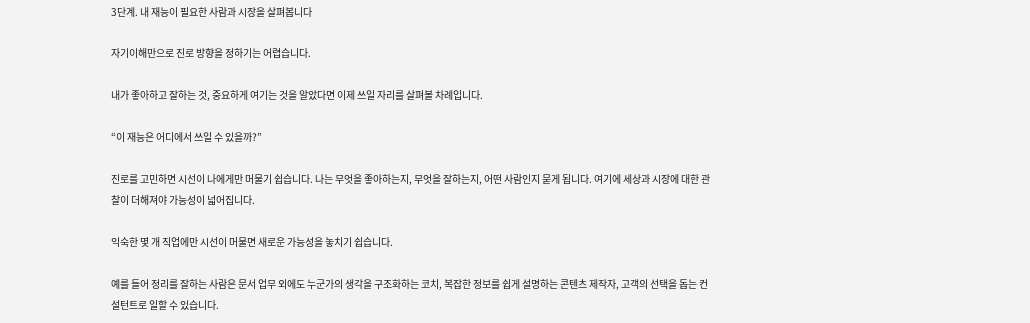3단계. 내 재능이 필요한 사람과 시장을 살펴봅니다

자기이해만으로 진로 방향을 정하기는 어렵습니다.

내가 좋아하고 잘하는 것, 중요하게 여기는 것을 알았다면 이제 쓰일 자리를 살펴볼 차례입니다.

“이 재능은 어디에서 쓰일 수 있을까?”

진로를 고민하면 시선이 나에게만 머물기 쉽습니다. 나는 무엇을 좋아하는지, 무엇을 잘하는지, 어떤 사람인지 묻게 됩니다. 여기에 세상과 시장에 대한 관찰이 더해져야 가능성이 넓어집니다.

익숙한 몇 개 직업에만 시선이 머물면 새로운 가능성을 놓치기 쉽습니다.

예를 들어 정리를 잘하는 사람은 문서 업무 외에도 누군가의 생각을 구조화하는 코치, 복잡한 정보를 쉽게 설명하는 콘텐츠 제작자, 고객의 선택을 돕는 컨설턴트로 일할 수 있습니다.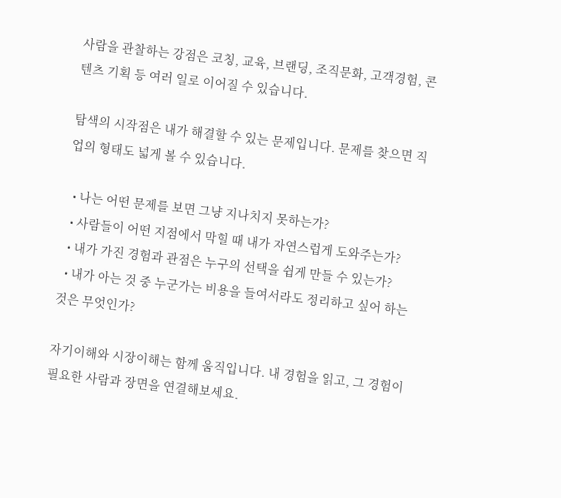사람을 관찰하는 강점은 코칭, 교육, 브랜딩, 조직문화, 고객경험, 콘텐츠 기획 등 여러 일로 이어질 수 있습니다.

탐색의 시작점은 내가 해결할 수 있는 문제입니다. 문제를 찾으면 직업의 형태도 넓게 볼 수 있습니다.

  • 나는 어떤 문제를 보면 그냥 지나치지 못하는가?
  • 사람들이 어떤 지점에서 막힐 때 내가 자연스럽게 도와주는가?
  • 내가 가진 경험과 관점은 누구의 선택을 쉽게 만들 수 있는가?
  • 내가 아는 것 중 누군가는 비용을 들여서라도 정리하고 싶어 하는 것은 무엇인가?

자기이해와 시장이해는 함께 움직입니다. 내 경험을 읽고, 그 경험이 필요한 사람과 장면을 연결해보세요.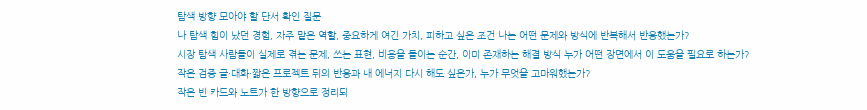탐색 방향 모아야 할 단서 확인 질문
나 탐색 힘이 났던 경험, 자주 맡은 역할, 중요하게 여긴 가치, 피하고 싶은 조건 나는 어떤 문제와 방식에 반복해서 반응했는가?
시장 탐색 사람들이 실제로 겪는 문제, 쓰는 표현, 비용을 들이는 순간, 이미 존재하는 해결 방식 누가 어떤 장면에서 이 도움을 필요로 하는가?
작은 검증 글·대화·짧은 프로젝트 뒤의 반응과 내 에너지 다시 해도 싶은가, 누가 무엇을 고마워했는가?
작은 빈 카드와 노트가 한 방향으로 정리되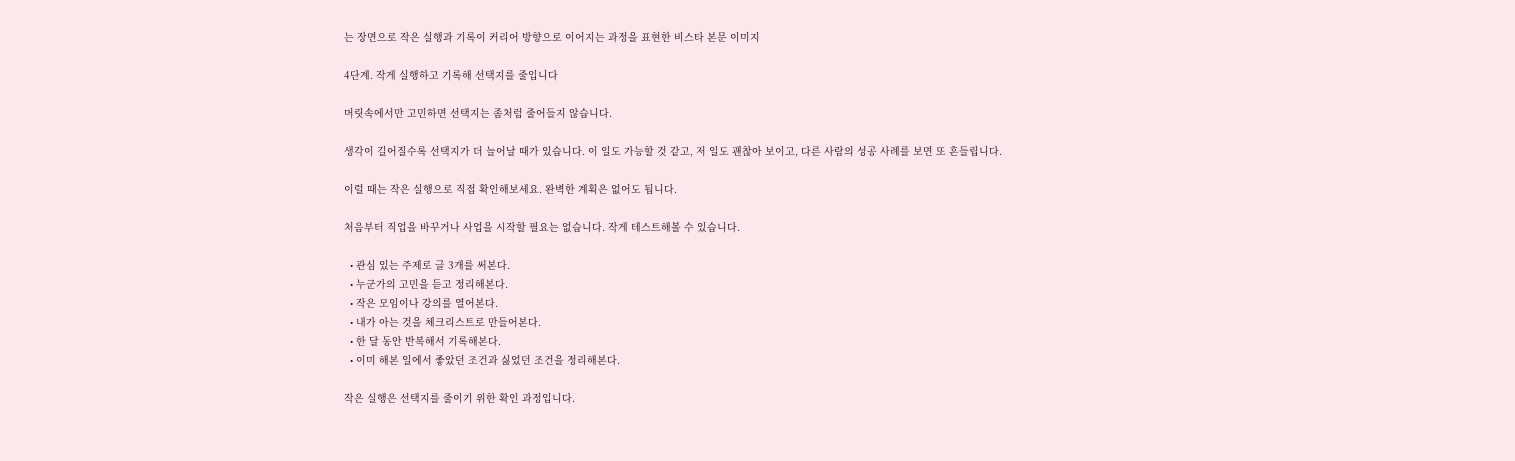는 장면으로 작은 실행과 기록이 커리어 방향으로 이어지는 과정을 표현한 비스타 본문 이미지

4단계. 작게 실행하고 기록해 선택지를 줄입니다

머릿속에서만 고민하면 선택지는 좀처럼 줄어들지 않습니다.

생각이 길어질수록 선택지가 더 늘어날 때가 있습니다. 이 일도 가능할 것 같고, 저 일도 괜찮아 보이고, 다른 사람의 성공 사례를 보면 또 흔들립니다.

이럴 때는 작은 실행으로 직접 확인해보세요. 완벽한 계획은 없어도 됩니다.

처음부터 직업을 바꾸거나 사업을 시작할 필요는 없습니다. 작게 테스트해볼 수 있습니다.

  • 관심 있는 주제로 글 3개를 써본다.
  • 누군가의 고민을 듣고 정리해본다.
  • 작은 모임이나 강의를 열어본다.
  • 내가 아는 것을 체크리스트로 만들어본다.
  • 한 달 동안 반복해서 기록해본다.
  • 이미 해본 일에서 좋았던 조건과 싫었던 조건을 정리해본다.

작은 실행은 선택지를 줄이기 위한 확인 과정입니다.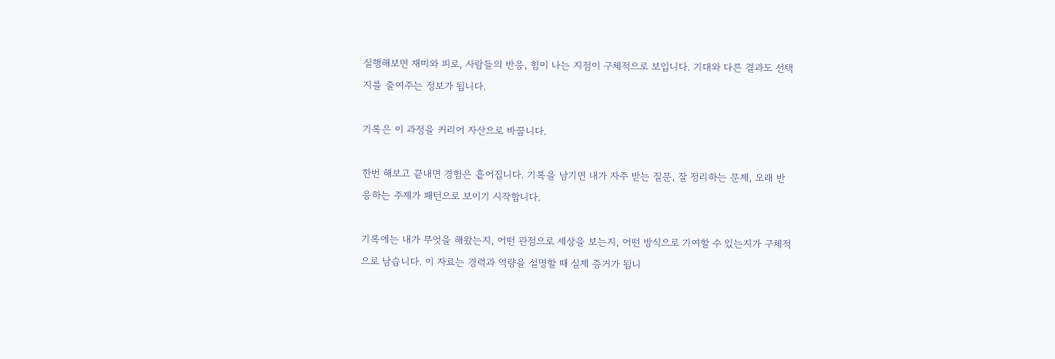실행해보면 재미와 피로, 사람들의 반응, 힘이 나는 지점이 구체적으로 보입니다. 기대와 다른 결과도 선택지를 줄여주는 정보가 됩니다.

기록은 이 과정을 커리어 자산으로 바꿉니다.

한번 해보고 끝내면 경험은 흩어집니다. 기록을 남기면 내가 자주 받는 질문, 잘 정리하는 문제, 오래 반응하는 주제가 패턴으로 보이기 시작합니다.

기록에는 내가 무엇을 해왔는지, 어떤 관점으로 세상을 보는지, 어떤 방식으로 기여할 수 있는지가 구체적으로 남습니다. 이 자료는 경력과 역량을 설명할 때 실제 증거가 됩니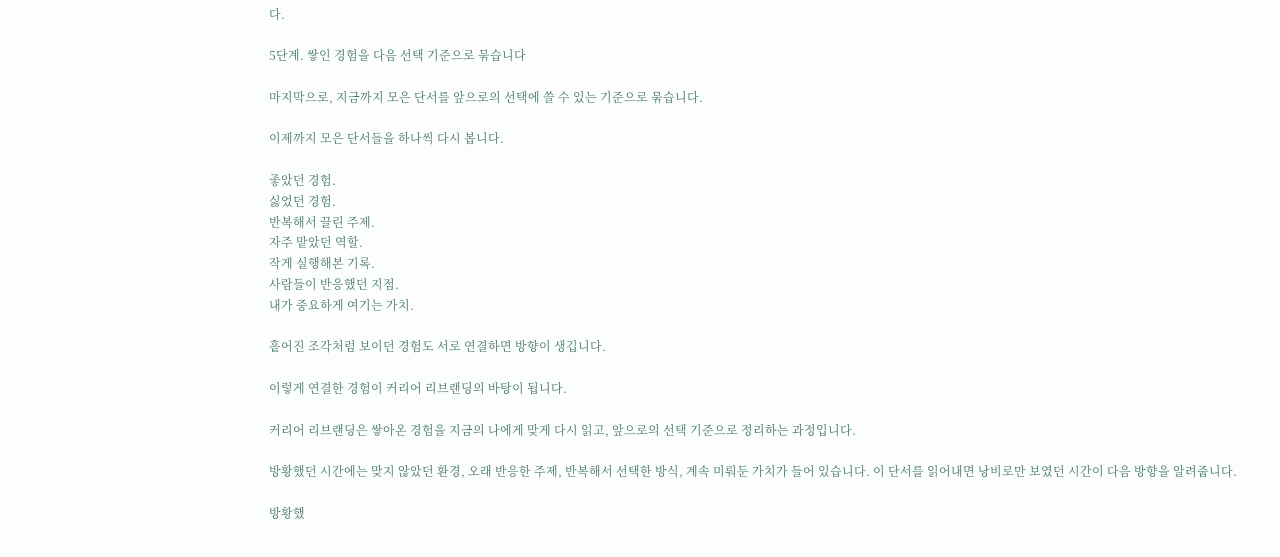다.

5단계. 쌓인 경험을 다음 선택 기준으로 묶습니다

마지막으로, 지금까지 모은 단서를 앞으로의 선택에 쓸 수 있는 기준으로 묶습니다.

이제까지 모은 단서들을 하나씩 다시 봅니다.

좋았던 경험.
싫었던 경험.
반복해서 끌린 주제.
자주 맡았던 역할.
작게 실행해본 기록.
사람들이 반응했던 지점.
내가 중요하게 여기는 가치.

흩어진 조각처럼 보이던 경험도 서로 연결하면 방향이 생깁니다.

이렇게 연결한 경험이 커리어 리브랜딩의 바탕이 됩니다.

커리어 리브랜딩은 쌓아온 경험을 지금의 나에게 맞게 다시 읽고, 앞으로의 선택 기준으로 정리하는 과정입니다.

방황했던 시간에는 맞지 않았던 환경, 오래 반응한 주제, 반복해서 선택한 방식, 계속 미뤄둔 가치가 들어 있습니다. 이 단서를 읽어내면 낭비로만 보였던 시간이 다음 방향을 알려줍니다.

방황했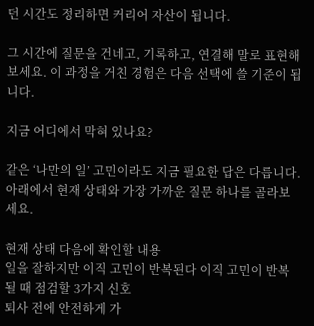던 시간도 정리하면 커리어 자산이 됩니다.

그 시간에 질문을 건네고, 기록하고, 연결해 말로 표현해보세요. 이 과정을 거친 경험은 다음 선택에 쓸 기준이 됩니다.

지금 어디에서 막혀 있나요?

같은 ‘나만의 일’ 고민이라도 지금 필요한 답은 다릅니다. 아래에서 현재 상태와 가장 가까운 질문 하나를 골라보세요.

현재 상태 다음에 확인할 내용
일을 잘하지만 이직 고민이 반복된다 이직 고민이 반복될 때 점검할 3가지 신호
퇴사 전에 안전하게 가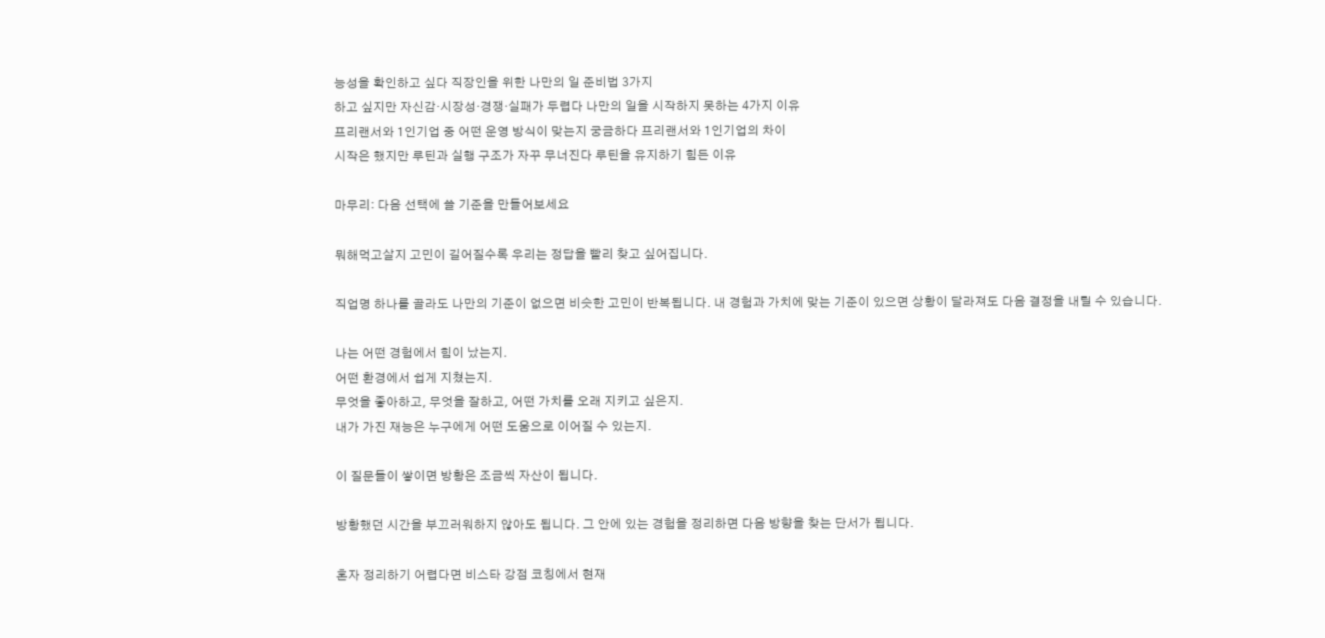능성을 확인하고 싶다 직장인을 위한 나만의 일 준비법 3가지
하고 싶지만 자신감·시장성·경쟁·실패가 두렵다 나만의 일을 시작하지 못하는 4가지 이유
프리랜서와 1인기업 중 어떤 운영 방식이 맞는지 궁금하다 프리랜서와 1인기업의 차이
시작은 했지만 루틴과 실행 구조가 자꾸 무너진다 루틴을 유지하기 힘든 이유

마무리: 다음 선택에 쓸 기준을 만들어보세요

뭐해먹고살지 고민이 길어질수록 우리는 정답을 빨리 찾고 싶어집니다.

직업명 하나를 골라도 나만의 기준이 없으면 비슷한 고민이 반복됩니다. 내 경험과 가치에 맞는 기준이 있으면 상황이 달라져도 다음 결정을 내릴 수 있습니다.

나는 어떤 경험에서 힘이 났는지.
어떤 환경에서 쉽게 지쳤는지.
무엇을 좋아하고, 무엇을 잘하고, 어떤 가치를 오래 지키고 싶은지.
내가 가진 재능은 누구에게 어떤 도움으로 이어질 수 있는지.

이 질문들이 쌓이면 방황은 조금씩 자산이 됩니다.

방황했던 시간을 부끄러워하지 않아도 됩니다. 그 안에 있는 경험을 정리하면 다음 방향을 찾는 단서가 됩니다.

혼자 정리하기 어렵다면 비스타 강점 코칭에서 현재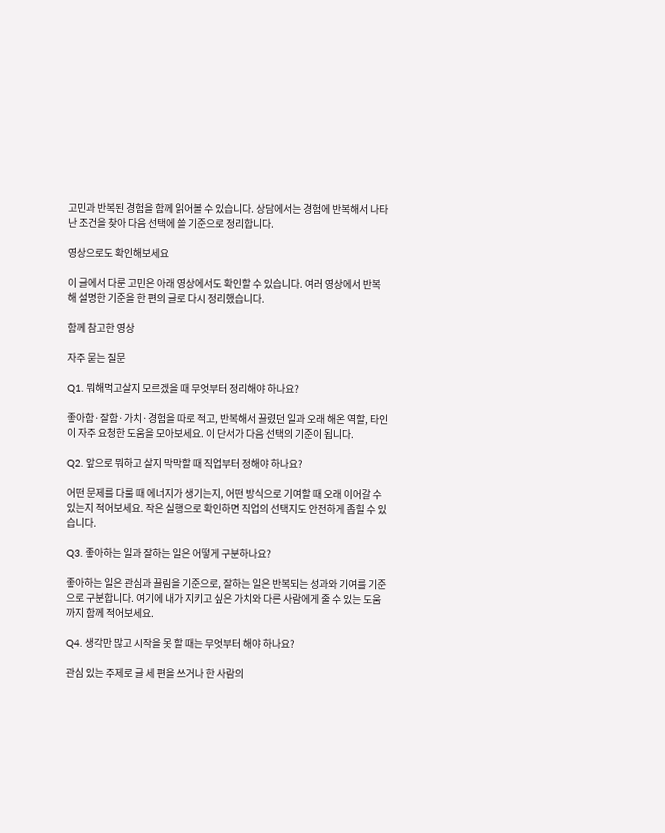고민과 반복된 경험을 함께 읽어볼 수 있습니다. 상담에서는 경험에 반복해서 나타난 조건을 찾아 다음 선택에 쓸 기준으로 정리합니다.

영상으로도 확인해보세요

이 글에서 다룬 고민은 아래 영상에서도 확인할 수 있습니다. 여러 영상에서 반복해 설명한 기준을 한 편의 글로 다시 정리했습니다.

함께 참고한 영상

자주 묻는 질문

Q1. 뭐해먹고살지 모르겠을 때 무엇부터 정리해야 하나요?

좋아함·잘함·가치·경험을 따로 적고, 반복해서 끌렸던 일과 오래 해온 역할, 타인이 자주 요청한 도움을 모아보세요. 이 단서가 다음 선택의 기준이 됩니다.

Q2. 앞으로 뭐하고 살지 막막할 때 직업부터 정해야 하나요?

어떤 문제를 다룰 때 에너지가 생기는지, 어떤 방식으로 기여할 때 오래 이어갈 수 있는지 적어보세요. 작은 실행으로 확인하면 직업의 선택지도 안전하게 좁힐 수 있습니다.

Q3. 좋아하는 일과 잘하는 일은 어떻게 구분하나요?

좋아하는 일은 관심과 끌림을 기준으로, 잘하는 일은 반복되는 성과와 기여를 기준으로 구분합니다. 여기에 내가 지키고 싶은 가치와 다른 사람에게 줄 수 있는 도움까지 함께 적어보세요.

Q4. 생각만 많고 시작을 못 할 때는 무엇부터 해야 하나요?

관심 있는 주제로 글 세 편을 쓰거나 한 사람의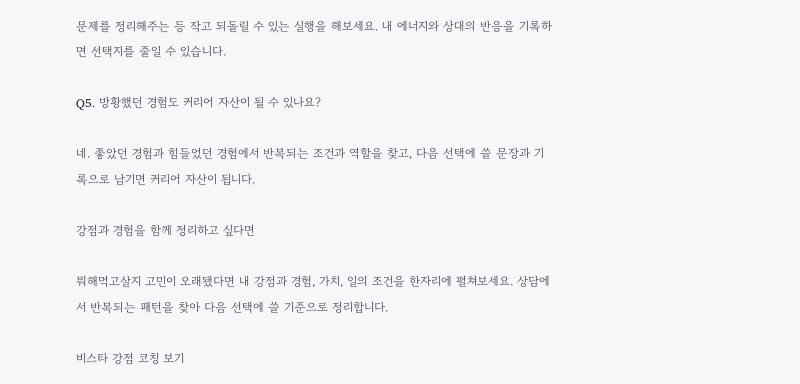문제를 정리해주는 등 작고 되돌릴 수 있는 실행을 해보세요. 내 에너지와 상대의 반응을 기록하면 선택지를 줄일 수 있습니다.

Q5. 방황했던 경험도 커리어 자산이 될 수 있나요?

네. 좋았던 경험과 힘들었던 경험에서 반복되는 조건과 역할을 찾고, 다음 선택에 쓸 문장과 기록으로 남기면 커리어 자산이 됩니다.

강점과 경험을 함께 정리하고 싶다면

뭐해먹고살지 고민이 오래됐다면 내 강점과 경험, 가치, 일의 조건을 한자리에 펼쳐보세요. 상담에서 반복되는 패턴을 찾아 다음 선택에 쓸 기준으로 정리합니다.

비스타 강점 코칭 보기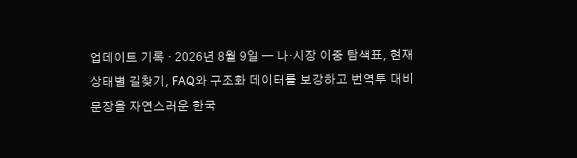업데이트 기록 · 2026년 8월 9일 — 나·시장 이중 탐색표, 현재 상태별 길찾기, FAQ와 구조화 데이터를 보강하고 번역투 대비 문장을 자연스러운 한국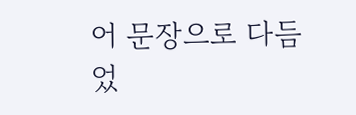어 문장으로 다듬었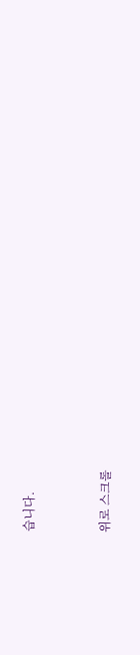습니다.


위로 스크롤